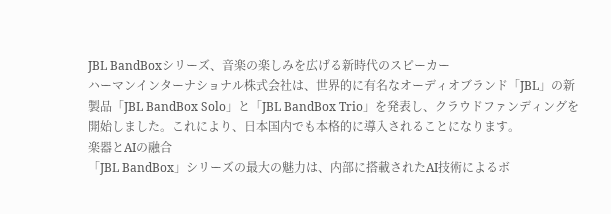JBL BandBoxシリーズ、音楽の楽しみを広げる新時代のスピーカー
ハーマンインターナショナル株式会社は、世界的に有名なオーディオブランド「JBL」の新製品「JBL BandBox Solo」と「JBL BandBox Trio」を発表し、クラウドファンディングを開始しました。これにより、日本国内でも本格的に導入されることになります。
楽器とAIの融合
「JBL BandBox」シリーズの最大の魅力は、内部に搭載されたAI技術によるボ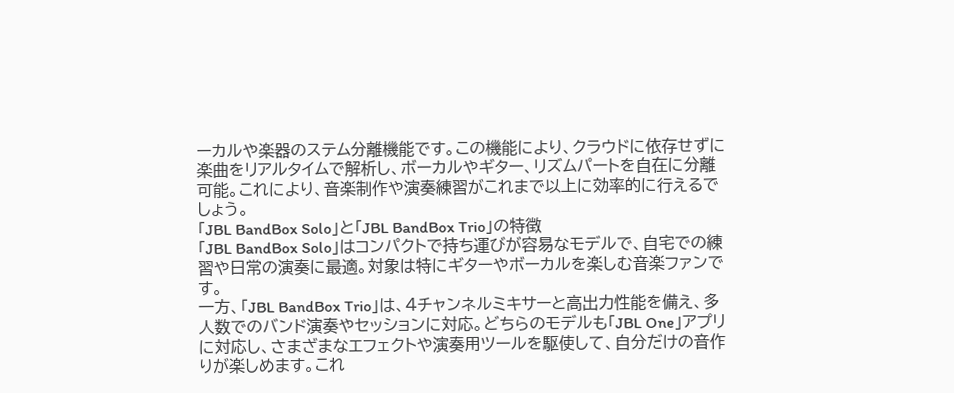ーカルや楽器のステム分離機能です。この機能により、クラウドに依存せずに楽曲をリアルタイムで解析し、ボーカルやギター、リズムパートを自在に分離可能。これにより、音楽制作や演奏練習がこれまで以上に効率的に行えるでしょう。
「JBL BandBox Solo」と「JBL BandBox Trio」の特徴
「JBL BandBox Solo」はコンパクトで持ち運びが容易なモデルで、自宅での練習や日常の演奏に最適。対象は特にギターやボーカルを楽しむ音楽ファンです。
一方、「JBL BandBox Trio」は、4チャンネルミキサーと高出力性能を備え、多人数でのバンド演奏やセッションに対応。どちらのモデルも「JBL One」アプリに対応し、さまざまなエフェクトや演奏用ツールを駆使して、自分だけの音作りが楽しめます。これ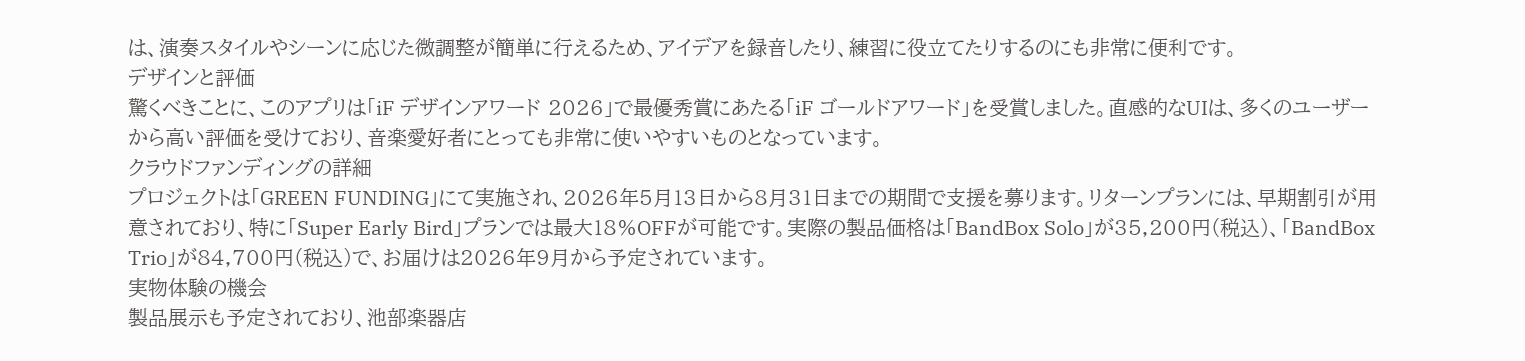は、演奏スタイルやシーンに応じた微調整が簡単に行えるため、アイデアを録音したり、練習に役立てたりするのにも非常に便利です。
デザインと評価
驚くべきことに、このアプリは「iF デザインアワード 2026」で最優秀賞にあたる「iF ゴールドアワード」を受賞しました。直感的なUIは、多くのユーザーから高い評価を受けており、音楽愛好者にとっても非常に使いやすいものとなっています。
クラウドファンディングの詳細
プロジェクトは「GREEN FUNDING」にて実施され、2026年5月13日から8月31日までの期間で支援を募ります。リターンプランには、早期割引が用意されており、特に「Super Early Bird」プランでは最大18%OFFが可能です。実際の製品価格は「BandBox Solo」が35,200円(税込)、「BandBox Trio」が84,700円(税込)で、お届けは2026年9月から予定されています。
実物体験の機会
製品展示も予定されており、池部楽器店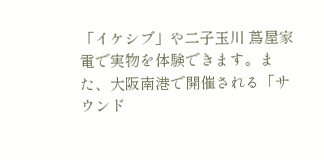「イケシブ」や二子玉川 蔦屋家電で実物を体験できます。また、大阪南港で開催される「サウンド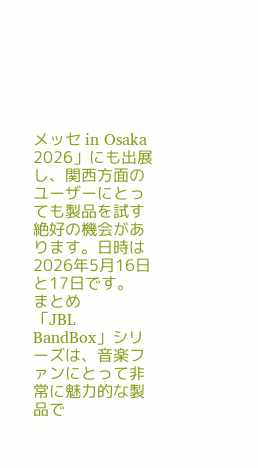メッセ in Osaka 2026」にも出展し、関西方面のユーザーにとっても製品を試す絶好の機会があります。日時は2026年5月16日と17日です。
まとめ
「JBL BandBox」シリーズは、音楽ファンにとって非常に魅力的な製品で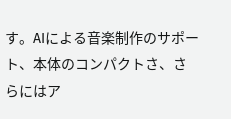す。AIによる音楽制作のサポート、本体のコンパクトさ、さらにはア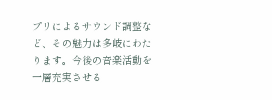プリによるサウンド調整など、その魅力は多岐にわたります。今後の音楽活動を一層充実させる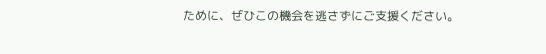ために、ぜひこの機会を逃さずにご支援ください。